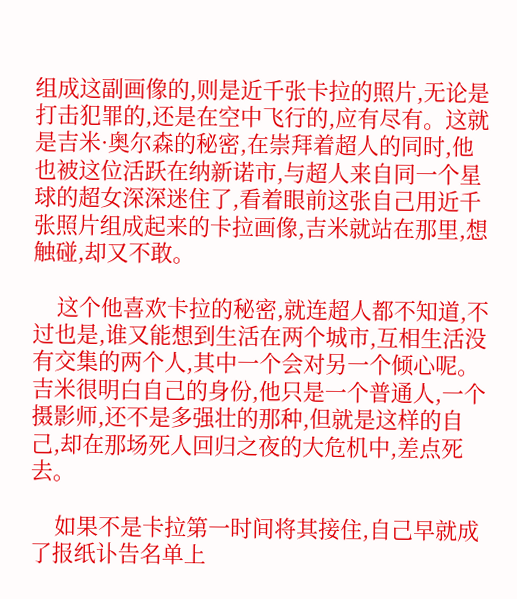组成这副画像的,则是近千张卡拉的照片,无论是打击犯罪的,还是在空中飞行的,应有尽有。这就是吉米·奥尔森的秘密,在崇拜着超人的同时,他也被这位活跃在纳新诺市,与超人来自同一个星球的超女深深迷住了,看着眼前这张自己用近千张照片组成起来的卡拉画像,吉米就站在那里,想触碰,却又不敢。

    这个他喜欢卡拉的秘密,就连超人都不知道,不过也是,谁又能想到生活在两个城市,互相生活没有交集的两个人,其中一个会对另一个倾心呢。吉米很明白自己的身份,他只是一个普通人,一个摄影师,还不是多强壮的那种,但就是这样的自己,却在那场死人回归之夜的大危机中,差点死去。

    如果不是卡拉第一时间将其接住,自己早就成了报纸讣告名单上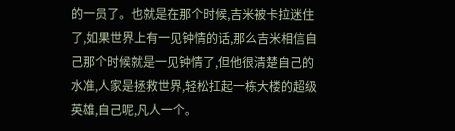的一员了。也就是在那个时候,吉米被卡拉迷住了,如果世界上有一见钟情的话,那么吉米相信自己那个时候就是一见钟情了,但他很清楚自己的水准,人家是拯救世界,轻松扛起一栋大楼的超级英雄,自己呢,凡人一个。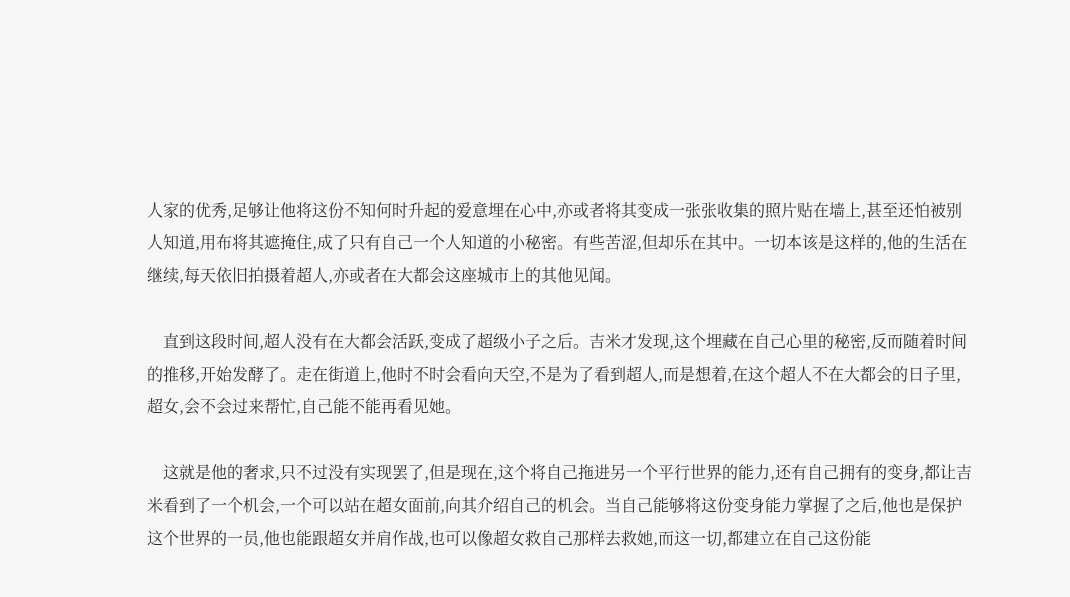人家的优秀,足够让他将这份不知何时升起的爱意埋在心中,亦或者将其变成一张张收集的照片贴在墙上,甚至还怕被别人知道,用布将其遮掩住,成了只有自己一个人知道的小秘密。有些苦涩,但却乐在其中。一切本该是这样的,他的生活在继续,每天依旧拍摄着超人,亦或者在大都会这座城市上的其他见闻。

    直到这段时间,超人没有在大都会活跃,变成了超级小子之后。吉米才发现,这个埋藏在自己心里的秘密,反而随着时间的推移,开始发酵了。走在街道上,他时不时会看向天空,不是为了看到超人,而是想着,在这个超人不在大都会的日子里,超女,会不会过来帮忙,自己能不能再看见她。

    这就是他的奢求,只不过没有实现罢了,但是现在,这个将自己拖进另一个平行世界的能力,还有自己拥有的变身,都让吉米看到了一个机会,一个可以站在超女面前,向其介绍自己的机会。当自己能够将这份变身能力掌握了之后,他也是保护这个世界的一员,他也能跟超女并肩作战,也可以像超女救自己那样去救她,而这一切,都建立在自己这份能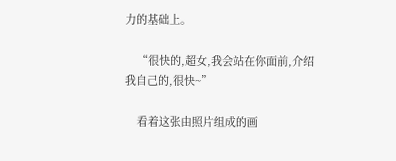力的基础上。

    “很快的,超女,我会站在你面前,介绍我自己的,很快~”

    看着这张由照片组成的画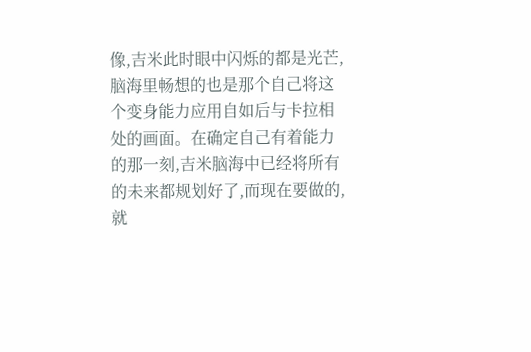像,吉米此时眼中闪烁的都是光芒,脑海里畅想的也是那个自己将这个变身能力应用自如后与卡拉相处的画面。在确定自己有着能力的那一刻,吉米脑海中已经将所有的未来都规划好了,而现在要做的,就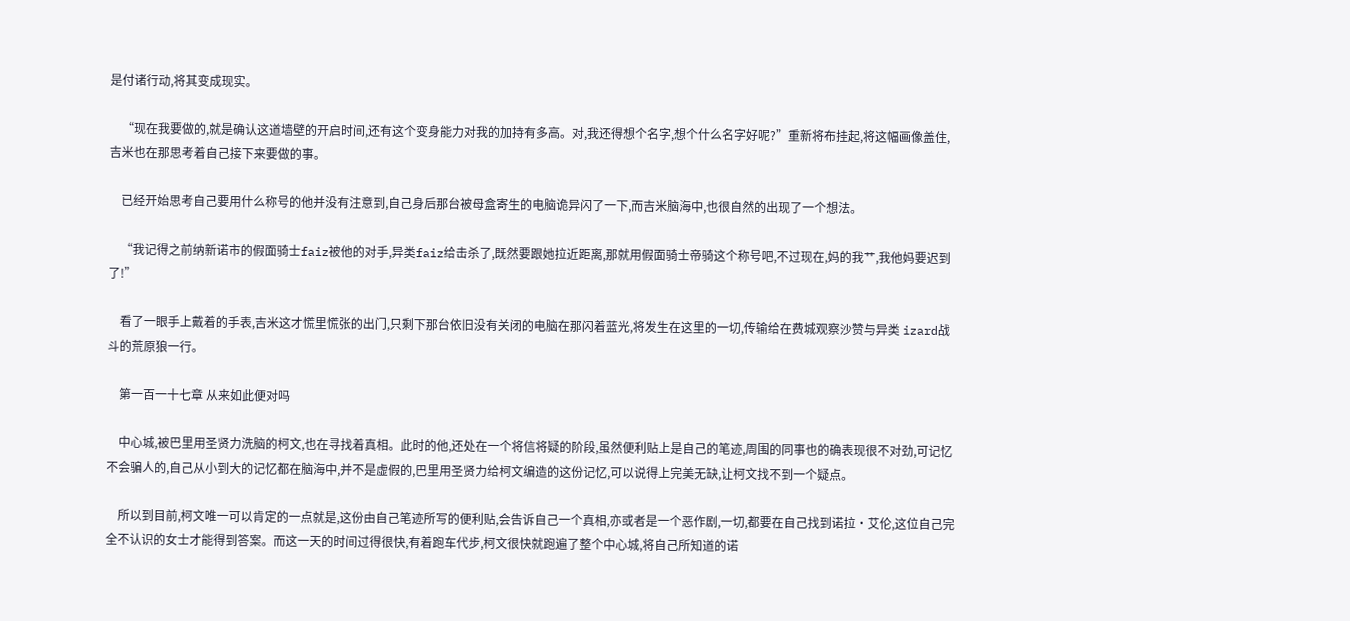是付诸行动,将其变成现实。

    “现在我要做的,就是确认这道墙壁的开启时间,还有这个变身能力对我的加持有多高。对,我还得想个名字,想个什么名字好呢?”重新将布挂起,将这幅画像盖住,吉米也在那思考着自己接下来要做的事。

    已经开始思考自己要用什么称号的他并没有注意到,自己身后那台被母盒寄生的电脑诡异闪了一下,而吉米脑海中,也很自然的出现了一个想法。

    “我记得之前纳新诺市的假面骑士faiz被他的对手,异类faiz给击杀了,既然要跟她拉近距离,那就用假面骑士帝骑这个称号吧,不过现在,妈的我艹,我他妈要迟到了!”

    看了一眼手上戴着的手表,吉米这才慌里慌张的出门,只剩下那台依旧没有关闭的电脑在那闪着蓝光,将发生在这里的一切,传输给在费城观察沙赞与异类 izard战斗的荒原狼一行。

    第一百一十七章 从来如此便对吗

    中心城,被巴里用圣贤力洗脑的柯文,也在寻找着真相。此时的他,还处在一个将信将疑的阶段,虽然便利贴上是自己的笔迹,周围的同事也的确表现很不对劲,可记忆不会骗人的,自己从小到大的记忆都在脑海中,并不是虚假的,巴里用圣贤力给柯文编造的这份记忆,可以说得上完美无缺,让柯文找不到一个疑点。

    所以到目前,柯文唯一可以肯定的一点就是,这份由自己笔迹所写的便利贴,会告诉自己一个真相,亦或者是一个恶作剧,一切,都要在自己找到诺拉·艾伦,这位自己完全不认识的女士才能得到答案。而这一天的时间过得很快,有着跑车代步,柯文很快就跑遍了整个中心城,将自己所知道的诺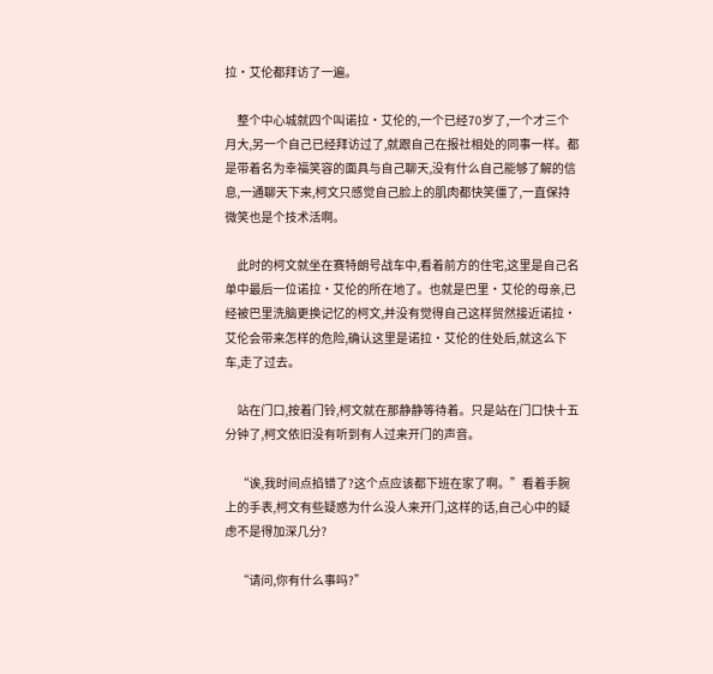拉·艾伦都拜访了一遍。

    整个中心城就四个叫诺拉·艾伦的,一个已经70岁了,一个才三个月大,另一个自己已经拜访过了,就跟自己在报社相处的同事一样。都是带着名为幸福笑容的面具与自己聊天,没有什么自己能够了解的信息,一通聊天下来,柯文只感觉自己脸上的肌肉都快笑僵了,一直保持微笑也是个技术活啊。

    此时的柯文就坐在赛特朗号战车中,看着前方的住宅,这里是自己名单中最后一位诺拉·艾伦的所在地了。也就是巴里·艾伦的母亲,已经被巴里洗脑更换记忆的柯文,并没有觉得自己这样贸然接近诺拉·艾伦会带来怎样的危险,确认这里是诺拉·艾伦的住处后,就这么下车,走了过去。

    站在门口,按着门铃,柯文就在那静静等待着。只是站在门口快十五分钟了,柯文依旧没有听到有人过来开门的声音。

    “诶,我时间点掐错了?这个点应该都下班在家了啊。”看着手腕上的手表,柯文有些疑惑为什么没人来开门,这样的话,自己心中的疑虑不是得加深几分?

    “请问,你有什么事吗?”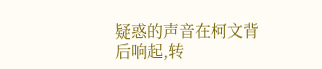疑惑的声音在柯文背后响起,转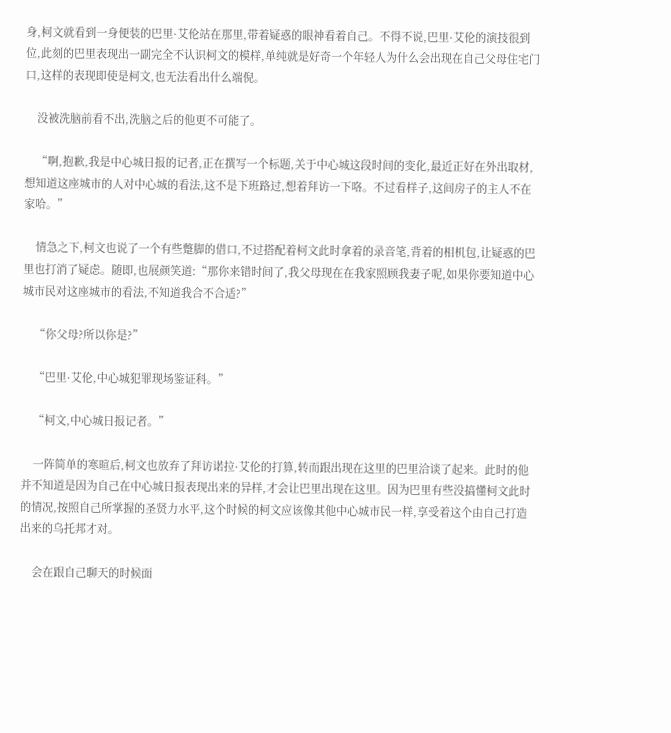身,柯文就看到一身便装的巴里·艾伦站在那里,带着疑惑的眼神看着自己。不得不说,巴里·艾伦的演技很到位,此刻的巴里表现出一副完全不认识柯文的模样,单纯就是好奇一个年轻人为什么会出现在自己父母住宅门口,这样的表现即使是柯文,也无法看出什么端倪。

    没被洗脑前看不出,洗脑之后的他更不可能了。

    “啊,抱歉,我是中心城日报的记者,正在撰写一个标题,关于中心城这段时间的变化,最近正好在外出取材,想知道这座城市的人对中心城的看法,这不是下班路过,想着拜访一下咯。不过看样子,这间房子的主人不在家哈。”

    情急之下,柯文也说了一个有些蹩脚的借口,不过搭配着柯文此时拿着的录音笔,背着的相机包,让疑惑的巴里也打消了疑虑。随即,也展颜笑道:“那你来错时间了,我父母现在在我家照顾我妻子呢,如果你要知道中心城市民对这座城市的看法,不知道我合不合适?”

    “你父母?所以你是?”

    “巴里·艾伦,中心城犯罪现场鉴证科。”

    “柯文,中心城日报记者。”

    一阵简单的寒暄后,柯文也放弃了拜访诺拉·艾伦的打算,转而跟出现在这里的巴里洽谈了起来。此时的他并不知道是因为自己在中心城日报表现出来的异样,才会让巴里出现在这里。因为巴里有些没搞懂柯文此时的情况,按照自己所掌握的圣贤力水平,这个时候的柯文应该像其他中心城市民一样,享受着这个由自己打造出来的乌托邦才对。

    会在跟自己聊天的时候面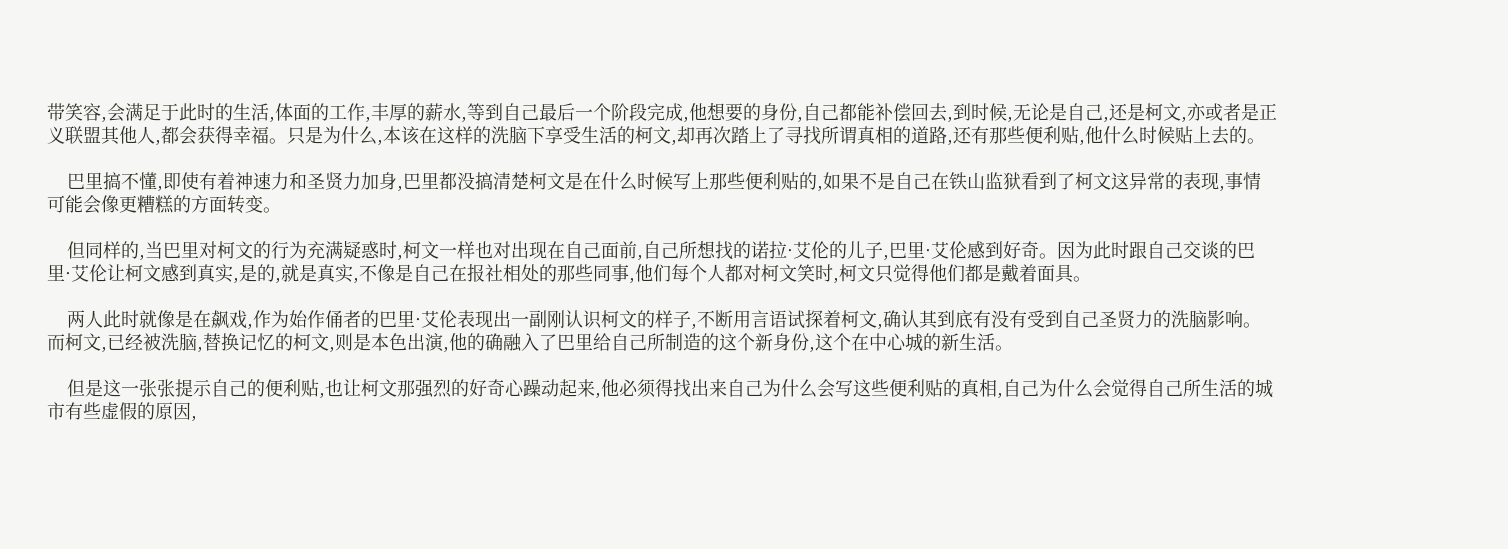带笑容,会满足于此时的生活,体面的工作,丰厚的薪水,等到自己最后一个阶段完成,他想要的身份,自己都能补偿回去,到时候,无论是自己,还是柯文,亦或者是正义联盟其他人,都会获得幸福。只是为什么,本该在这样的洗脑下享受生活的柯文,却再次踏上了寻找所谓真相的道路,还有那些便利贴,他什么时候贴上去的。

    巴里搞不懂,即使有着神速力和圣贤力加身,巴里都没搞清楚柯文是在什么时候写上那些便利贴的,如果不是自己在铁山监狱看到了柯文这异常的表现,事情可能会像更糟糕的方面转变。

    但同样的,当巴里对柯文的行为充满疑惑时,柯文一样也对出现在自己面前,自己所想找的诺拉·艾伦的儿子,巴里·艾伦感到好奇。因为此时跟自己交谈的巴里·艾伦让柯文感到真实,是的,就是真实,不像是自己在报社相处的那些同事,他们每个人都对柯文笑时,柯文只觉得他们都是戴着面具。

    两人此时就像是在飙戏,作为始作俑者的巴里·艾伦表现出一副刚认识柯文的样子,不断用言语试探着柯文,确认其到底有没有受到自己圣贤力的洗脑影响。而柯文,已经被洗脑,替换记忆的柯文,则是本色出演,他的确融入了巴里给自己所制造的这个新身份,这个在中心城的新生活。

    但是这一张张提示自己的便利贴,也让柯文那强烈的好奇心躁动起来,他必须得找出来自己为什么会写这些便利贴的真相,自己为什么会觉得自己所生活的城市有些虚假的原因,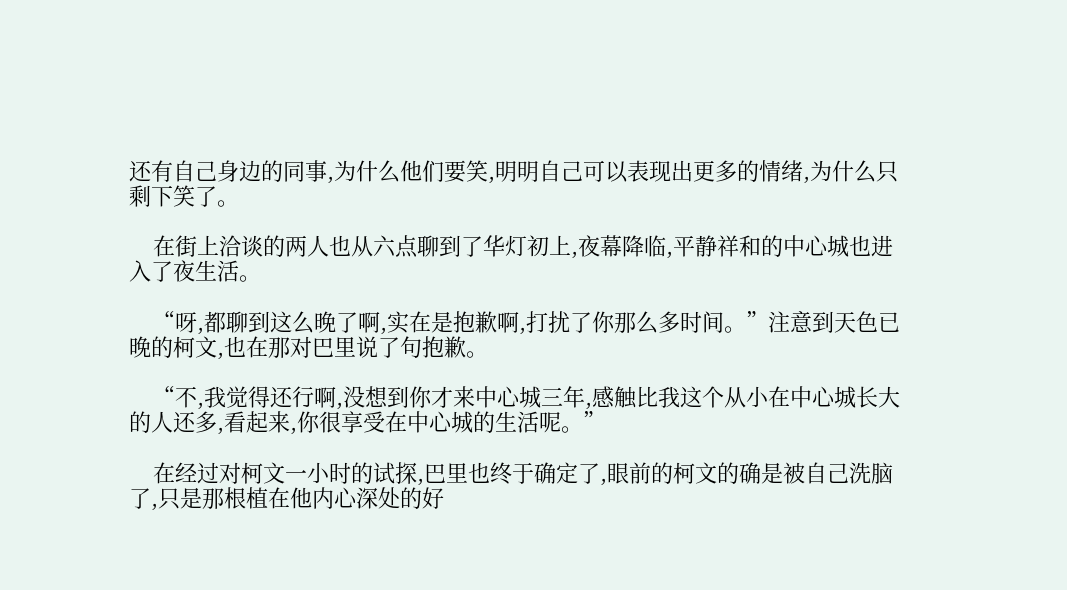还有自己身边的同事,为什么他们要笑,明明自己可以表现出更多的情绪,为什么只剩下笑了。

    在街上洽谈的两人也从六点聊到了华灯初上,夜幕降临,平静祥和的中心城也进入了夜生活。

    “呀,都聊到这么晚了啊,实在是抱歉啊,打扰了你那么多时间。”注意到天色已晚的柯文,也在那对巴里说了句抱歉。

    “不,我觉得还行啊,没想到你才来中心城三年,感触比我这个从小在中心城长大的人还多,看起来,你很享受在中心城的生活呢。”

    在经过对柯文一小时的试探,巴里也终于确定了,眼前的柯文的确是被自己洗脑了,只是那根植在他内心深处的好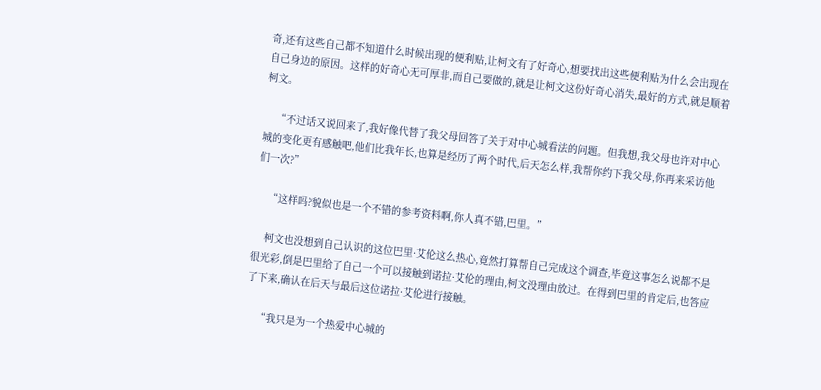奇,还有这些自己都不知道什么时候出现的便利贴,让柯文有了好奇心,想要找出这些便利贴为什么会出现在自己身边的原因。这样的好奇心无可厚非,而自己要做的,就是让柯文这份好奇心消失,最好的方式,就是顺着柯文。

    “不过话又说回来了,我好像代替了我父母回答了关于对中心城看法的问题。但我想,我父母也许对中心城的变化更有感触吧,他们比我年长,也算是经历了两个时代,后天怎么样,我帮你约下我父母,你再来采访他们一次?”

    “这样吗?貌似也是一个不错的参考资料啊,你人真不错,巴里。”

    柯文也没想到自己认识的这位巴里·艾伦这么热心,竟然打算帮自己完成这个调查,毕竟这事怎么说都不是很光彩,倒是巴里给了自己一个可以接触到诺拉·艾伦的理由,柯文没理由放过。在得到巴里的肯定后,也答应了下来,确认在后天与最后这位诺拉·艾伦进行接触。

    “我只是为一个热爱中心城的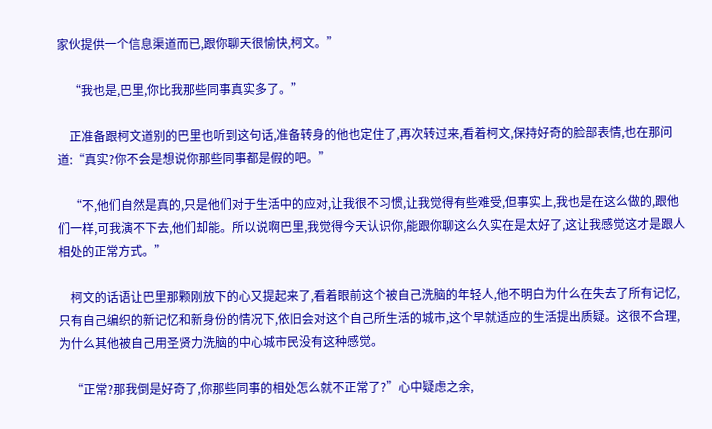家伙提供一个信息渠道而已,跟你聊天很愉快,柯文。”

    “我也是,巴里,你比我那些同事真实多了。”

    正准备跟柯文道别的巴里也听到这句话,准备转身的他也定住了,再次转过来,看着柯文,保持好奇的脸部表情,也在那问道:“真实?你不会是想说你那些同事都是假的吧。”

    “不,他们自然是真的,只是他们对于生活中的应对,让我很不习惯,让我觉得有些难受,但事实上,我也是在这么做的,跟他们一样,可我演不下去,他们却能。所以说啊巴里,我觉得今天认识你,能跟你聊这么久实在是太好了,这让我感觉这才是跟人相处的正常方式。”

    柯文的话语让巴里那颗刚放下的心又提起来了,看着眼前这个被自己洗脑的年轻人,他不明白为什么在失去了所有记忆,只有自己编织的新记忆和新身份的情况下,依旧会对这个自己所生活的城市,这个早就适应的生活提出质疑。这很不合理,为什么其他被自己用圣贤力洗脑的中心城市民没有这种感觉。

    “正常?那我倒是好奇了,你那些同事的相处怎么就不正常了?”心中疑虑之余,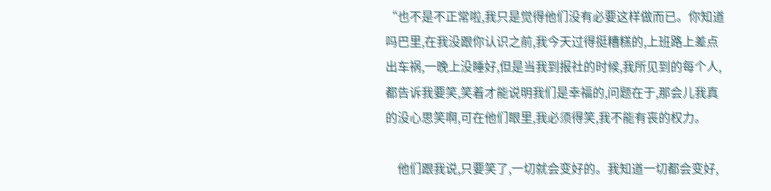“也不是不正常啦,我只是觉得他们没有必要这样做而已。你知道吗巴里,在我没跟你认识之前,我今天过得挺糟糕的,上班路上差点出车祸,一晚上没睡好,但是当我到报社的时候,我所见到的每个人,都告诉我要笑,笑着才能说明我们是幸福的,问题在于,那会儿我真的没心思笑啊,可在他们眼里,我必须得笑,我不能有丧的权力。

    他们跟我说,只要笑了,一切就会变好的。我知道一切都会变好,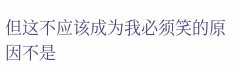但这不应该成为我必须笑的原因不是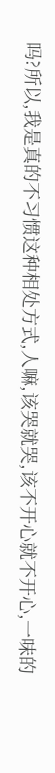吗?所以,我是真的不习惯这种相处方式,人嘛,该哭就哭,该不开心就不开心,一味的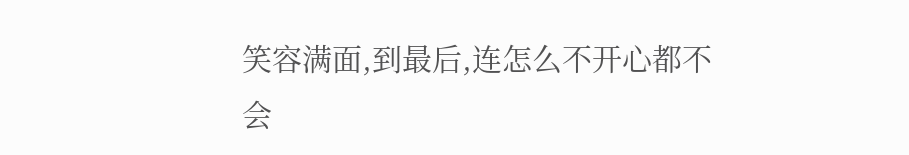笑容满面,到最后,连怎么不开心都不会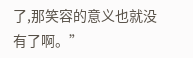了,那笑容的意义也就没有了啊。”